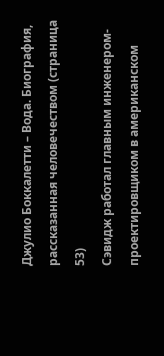Джулио Боккалетти – Вода. Биография, рассказанная человечеством (страница 53)
Сэвидж работал главным инженером-проектировщиком в американском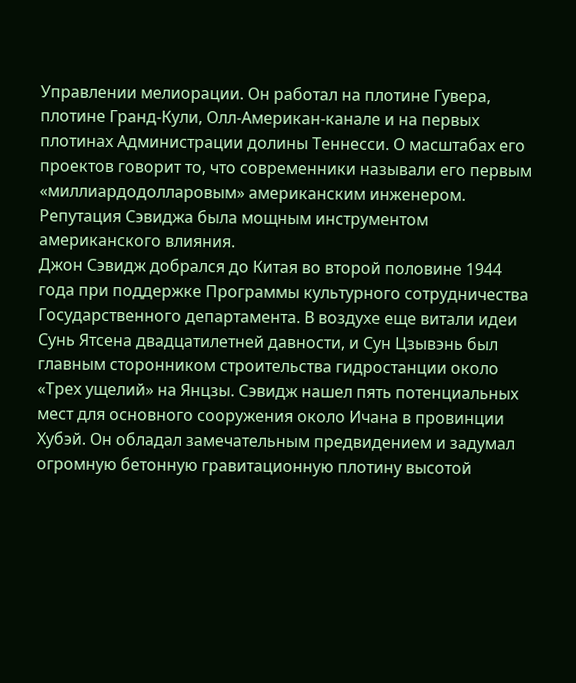Управлении мелиорации. Он работал на плотине Гувера, плотине Гранд-Кули, Олл-Американ-канале и на первых плотинах Администрации долины Теннесси. О масштабах его проектов говорит то, что современники называли его первым «миллиардодолларовым» американским инженером. Репутация Сэвиджа была мощным инструментом американского влияния.
Джон Сэвидж добрался до Китая во второй половине 1944 года при поддержке Программы культурного сотрудничества Государственного департамента. В воздухе еще витали идеи Сунь Ятсена двадцатилетней давности, и Сун Цзывэнь был главным сторонником строительства гидростанции около «Трех ущелий» на Янцзы. Сэвидж нашел пять потенциальных мест для основного сооружения около Ичана в провинции Хубэй. Он обладал замечательным предвидением и задумал огромную бетонную гравитационную плотину высотой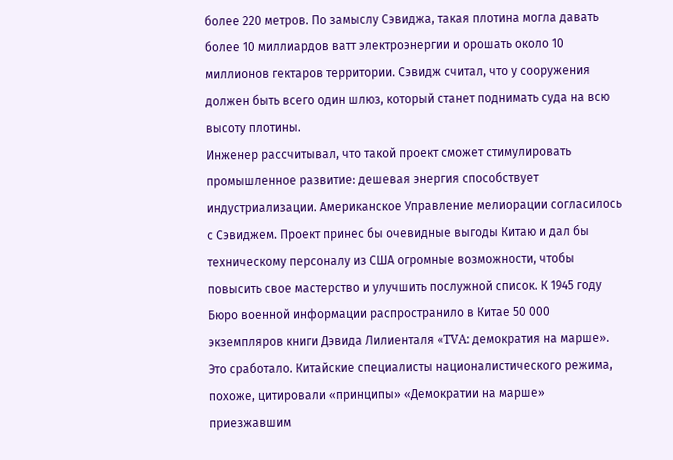более 220 метров. По замыслу Сэвиджа, такая плотина могла давать более 10 миллиардов ватт электроэнергии и орошать около 10 миллионов гектаров территории. Сэвидж считал, что у сооружения должен быть всего один шлюз, который станет поднимать суда на всю высоту плотины.
Инженер рассчитывал, что такой проект сможет стимулировать промышленное развитие: дешевая энергия способствует индустриализации. Американское Управление мелиорации согласилось с Сэвиджем. Проект принес бы очевидные выгоды Китаю и дал бы техническому персоналу из США огромные возможности, чтобы повысить свое мастерство и улучшить послужной список. К 1945 году Бюро военной информации распространило в Китае 50 000 экземпляров книги Дэвида Лилиенталя «TVA: демократия на марше». Это сработало. Китайские специалисты националистического режима, похоже, цитировали «принципы» «Демократии на марше» приезжавшим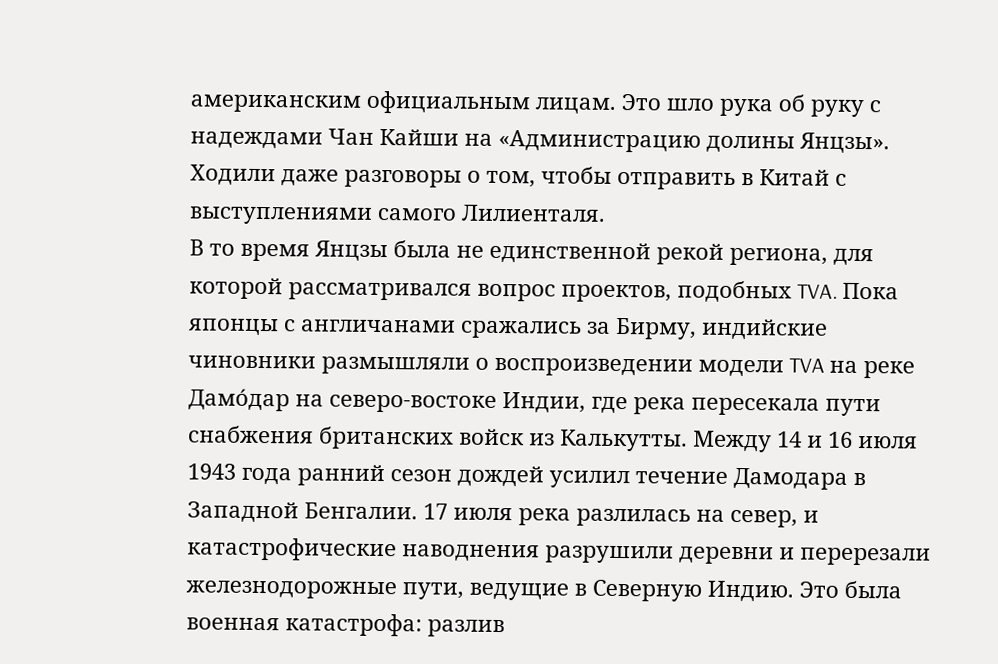американским официальным лицам. Это шло рука об руку с надеждами Чан Кайши на «Администрацию долины Янцзы». Ходили даже разговоры о том, чтобы отправить в Китай с выступлениями самого Лилиенталя.
В то время Янцзы была не единственной рекой региона, для которой рассматривался вопрос проектов, подобных TVA. Пока японцы с англичанами сражались за Бирму, индийские чиновники размышляли о воспроизведении модели TVA на реке Дамо́дар на северо-востоке Индии, где река пересекала пути снабжения британских войск из Калькутты. Между 14 и 16 июля 1943 года ранний сезон дождей усилил течение Дамодара в Западной Бенгалии. 17 июля река разлилась на север, и катастрофические наводнения разрушили деревни и перерезали железнодорожные пути, ведущие в Северную Индию. Это была военная катастрофа: разлив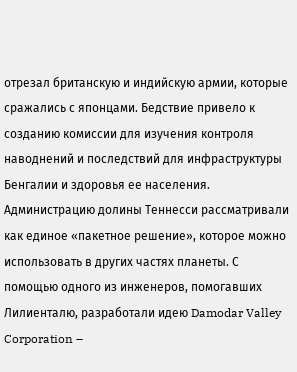отрезал британскую и индийскую армии, которые сражались с японцами. Бедствие привело к созданию комиссии для изучения контроля наводнений и последствий для инфраструктуры Бенгалии и здоровья ее населения. Администрацию долины Теннесси рассматривали как единое «пакетное решение», которое можно использовать в других частях планеты. С помощью одного из инженеров, помогавших Лилиенталю, разработали идею Damodar Valley Corporation –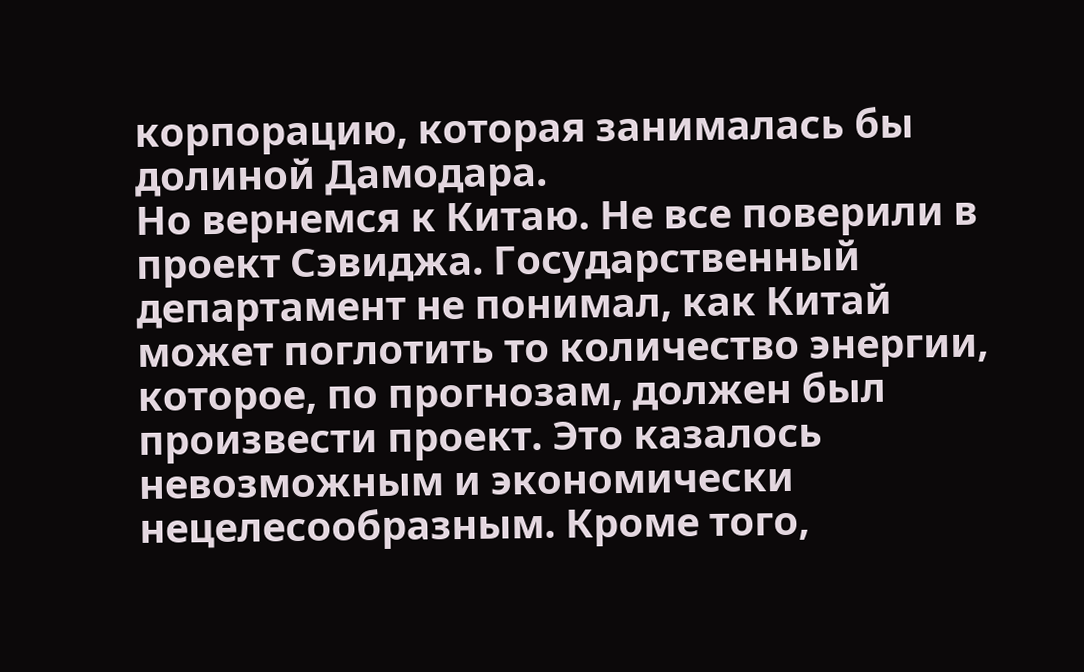корпорацию, которая занималась бы долиной Дамодара.
Но вернемся к Китаю. Не все поверили в проект Сэвиджа. Государственный департамент не понимал, как Китай может поглотить то количество энергии, которое, по прогнозам, должен был произвести проект. Это казалось невозможным и экономически нецелесообразным. Кроме того,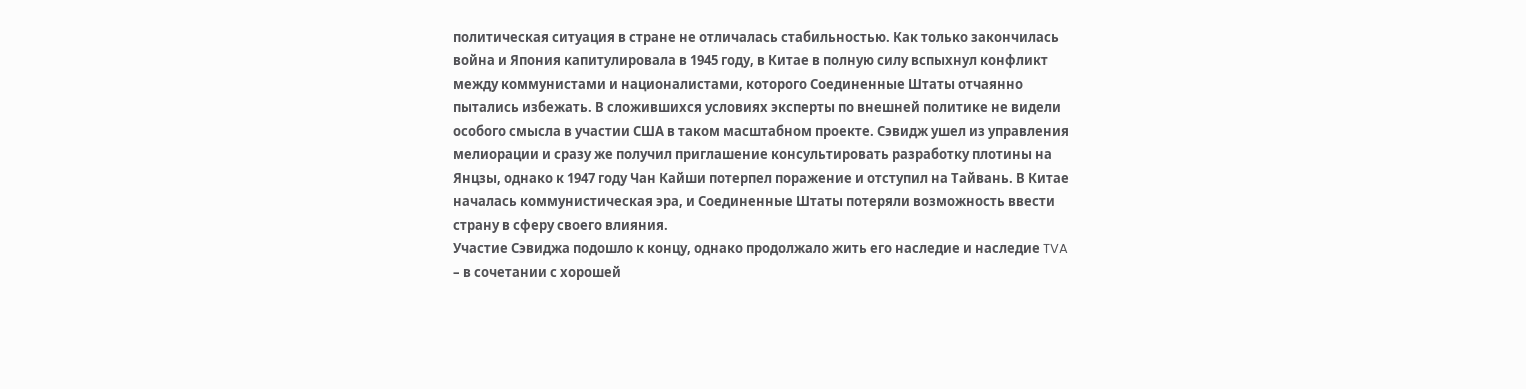политическая ситуация в стране не отличалась стабильностью. Как только закончилась война и Япония капитулировала в 1945 году, в Китае в полную силу вспыхнул конфликт между коммунистами и националистами, которого Соединенные Штаты отчаянно пытались избежать. В сложившихся условиях эксперты по внешней политике не видели особого смысла в участии США в таком масштабном проекте. Сэвидж ушел из управления мелиорации и сразу же получил приглашение консультировать разработку плотины на Янцзы, однако к 1947 году Чан Кайши потерпел поражение и отступил на Тайвань. В Китае началась коммунистическая эра, и Соединенные Штаты потеряли возможность ввести страну в сферу своего влияния.
Участие Сэвиджа подошло к концу, однако продолжало жить его наследие и наследие TVA – в сочетании с хорошей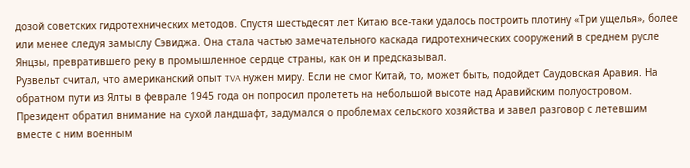дозой советских гидротехнических методов. Спустя шестьдесят лет Китаю все-таки удалось построить плотину «Три ущелья», более или менее следуя замыслу Сэвиджа. Она стала частью замечательного каскада гидротехнических сооружений в среднем русле Янцзы, превратившего реку в промышленное сердце страны, как он и предсказывал.
Рузвельт считал, что американский опыт TVA нужен миру. Если не смог Китай, то, может быть, подойдет Саудовская Аравия. На обратном пути из Ялты в феврале 1945 года он попросил пролететь на небольшой высоте над Аравийским полуостровом. Президент обратил внимание на сухой ландшафт, задумался о проблемах сельского хозяйства и завел разговор с летевшим вместе с ним военным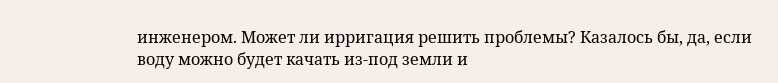инженером. Может ли ирригация решить проблемы? Казалось бы, да, если воду можно будет качать из-под земли и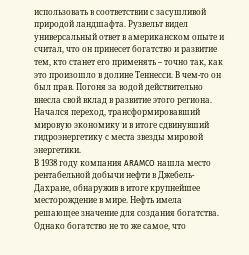использовать в соответствии с засушливой природой ландшафта. Рузвельт видел универсальный ответ в американском опыте и считал, что он принесет богатство и развитие тем, кто станет его применять – точно так, как это произошло в долине Теннесси. В чем-то он был прав. Погоня за водой действительно внесла свой вклад в развитие этого региона. Начался переход, трансформировавший мировую экономику и в итоге сдвинувший гидроэнергетику с места звезды мировой энергетики.
В 1938 году компания ARAMCO нашла место рентабельной добычи нефти в Джебель-Дахране, обнаружив в итоге крупнейшее месторождение в мире. Нефть имела решающее значение для создания богатства. Однако богатство не то же самое, что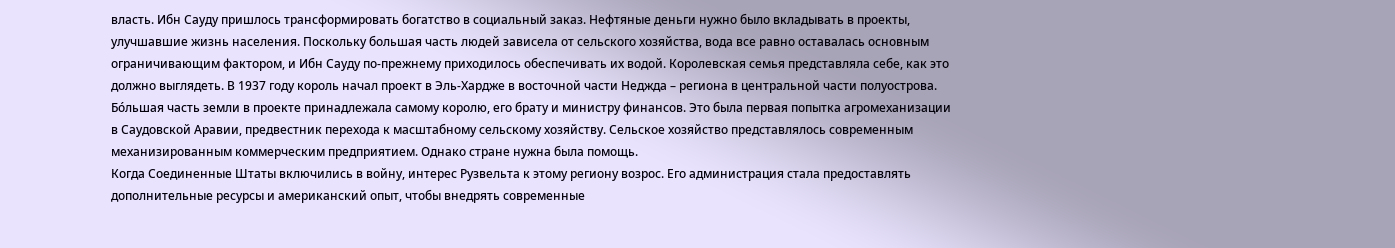власть. Ибн Сауду пришлось трансформировать богатство в социальный заказ. Нефтяные деньги нужно было вкладывать в проекты, улучшавшие жизнь населения. Поскольку большая часть людей зависела от сельского хозяйства, вода все равно оставалась основным ограничивающим фактором, и Ибн Сауду по-прежнему приходилось обеспечивать их водой. Королевская семья представляла себе, как это должно выглядеть. В 1937 году король начал проект в Эль-Хардже в восточной части Неджда – региона в центральной части полуострова. Бо́льшая часть земли в проекте принадлежала самому королю, его брату и министру финансов. Это была первая попытка агромеханизации в Саудовской Аравии, предвестник перехода к масштабному сельскому хозяйству. Сельское хозяйство представлялось современным механизированным коммерческим предприятием. Однако стране нужна была помощь.
Когда Соединенные Штаты включились в войну, интерес Рузвельта к этому региону возрос. Его администрация стала предоставлять дополнительные ресурсы и американский опыт, чтобы внедрять современные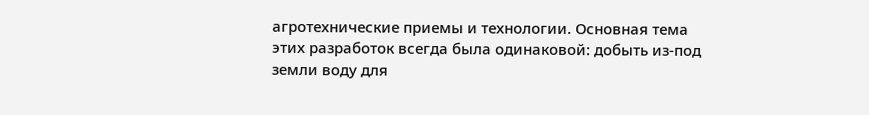агротехнические приемы и технологии. Основная тема этих разработок всегда была одинаковой: добыть из-под земли воду для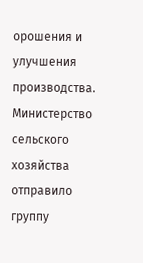орошения и улучшения производства. Министерство сельского хозяйства отправило группу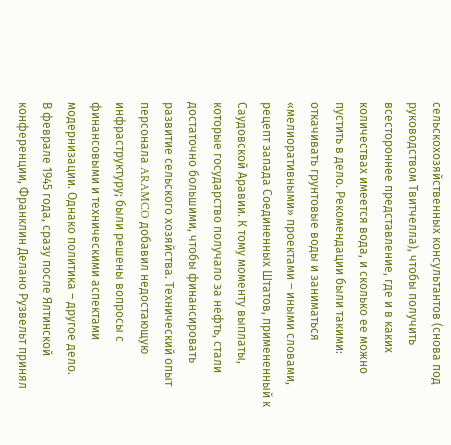сельскохозяйственных консультантов (снова под руководством Твитчелла), чтобы получить всестороннее представление, где и в каких количествах имеется вода, и сколько ее можно пустить в дело. Рекомендации были такими: откачивать грунтовые воды и заниматься «мелиоративными» проектами – иными словами, рецепт запада Соединенных Штатов, примененный к Саудовской Аравии. К тому моменту выплаты, которые государство получало за нефть, стали достаточно большими, чтобы финансировать развитие сельского хозяйства. Технический опыт персонала ARAMCO добавил недостающую инфраструктуру; были решены вопросы с финансовыми и техническими аспектами модернизации. Однако политика – другое дело.
В феврале 1945 года, сразу после Ялтинской конференции, Франклин Делано Рузвельт принял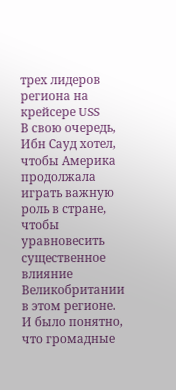трех лидеров региона на крейсере USS
В свою очередь, Ибн Сауд хотел, чтобы Америка продолжала играть важную роль в стране, чтобы уравновесить существенное влияние Великобритании в этом регионе. И было понятно, что громадные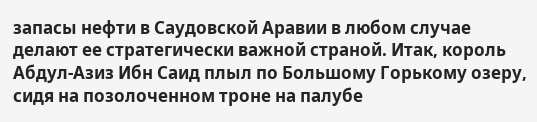запасы нефти в Саудовской Аравии в любом случае делают ее стратегически важной страной. Итак, король Абдул-Азиз Ибн Саид плыл по Большому Горькому озеру, сидя на позолоченном троне на палубе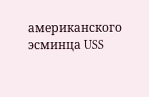американского эсминца USS